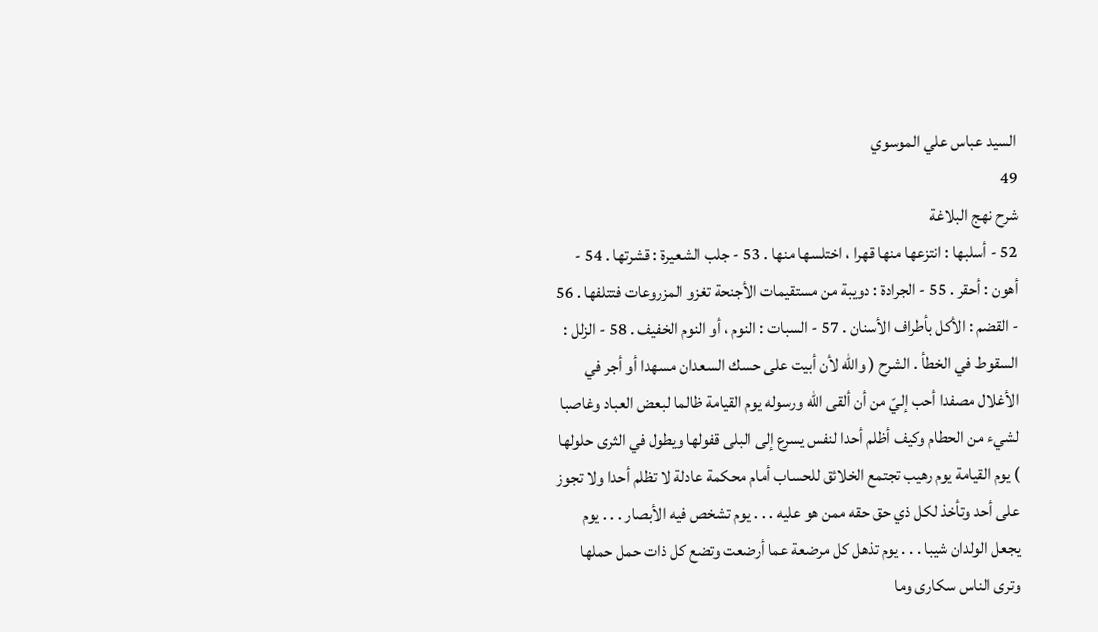السيد عباس علي الموسوي
49
شرح نهج البلاغة
52 - أسلبها : انتزعها منها قهرا ، اختلسها منها . 53 - جلب الشعيرة : قشرتها . 54 - أهون : أحقر . 55 - الجرادة : دويبة من مستقيمات الأجنحة تغزو المزروعات فتتلفها . 56 - القضم : الأكل بأطراف الأسنان . 57 - السبات : النوم ، أو النوم الخفيف . 58 - الزلل : السقوط في الخطأ . الشرح ( واللّه لأن أبيت على حسك السعدان مسهدا أو أجر في الأغلال مصفدا أحب إليّ من أن ألقى اللّه ورسوله يوم القيامة ظالما لبعض العباد وغاصبا لشيء من الحطام وكيف أظلم أحدا لنفس يسرع إلى البلى قفولها ويطول في الثرى حلولها ) يوم القيامة يوم رهيب تجتمع الخلائق للحساب أمام محكمة عادلة لا تظلم أحدا ولا تجوز على أحد وتأخذ لكل ذي حق حقه ممن هو عليه . . . يوم تشخص فيه الأبصار . . . يوم يجعل الولدان شيبا . . . يوم تذهل كل مرضعة عما أرضعت وتضع كل ذات حمل حملها وترى الناس سكارى وما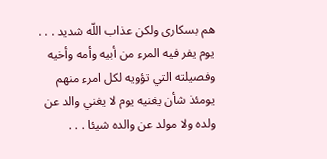هم بسكارى ولكن عذاب اللّه شديد . . . يوم يفر فيه المرء من أبيه وأمه وأخيه وفصيلته التي تؤويه لكل امرء منهم يومئذ شأن يغنيه يوم لا يغني والد عن ولده ولا مولد عن والده شيئا . . .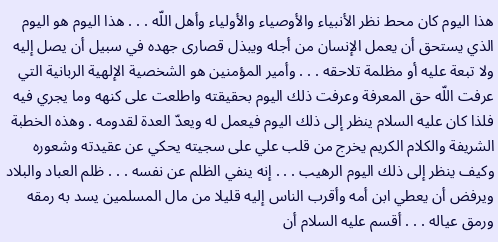هذا اليوم كان محط نظر الأنبياء والأوصياء والأولياء وأهل اللّه . . . هذا اليوم هو اليوم الذي يستحق أن يعمل الإنسان من أجله ويبذل قصارى جهده في سبيل أن يصل إليه ولا تبعة عليه أو مظلمة تلاحقه . . . وأمير المؤمنين هو الشخصية الإلهية الربانية التي عرفت اللّه حق المعرفة وعرفت ذلك اليوم بحقيقته واطلعت على كنهه وما يجري فيه فلذا كان عليه السلام ينظر إلى ذلك اليوم فيعمل له ويعدّ العدة لقدومه . وهذه الخطبة الشريفة والكلام الكريم يخرج من قلب علي على سجيته يحكي عن عقيدته وشعوره وكيف ينظر إلى ذلك اليوم الرهيب . . . إنه ينفي الظلم عن نفسه . . . ظلم العباد والبلاد ويرفض أن يعطي ابن أمه وأقرب الناس إليه قليلا من مال المسلمين يسد به رمقه ورمق عياله . . . أقسم عليه السلام أن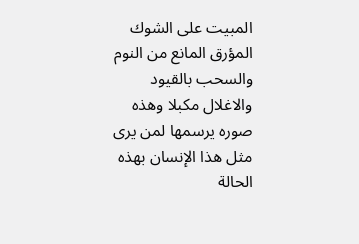المبيت على الشوك المؤرق المانع من النوم والسحب بالقيود والاغلال مكبلا وهذه صوره يرسمها لمن يرى مثل هذا الإنسان بهذه الحالة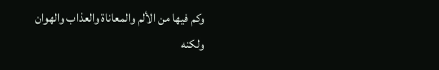وكم فيها من الألم والمعاناة والعذاب والهوان ولكنه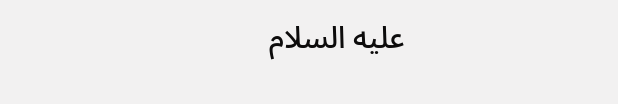عليه السلام